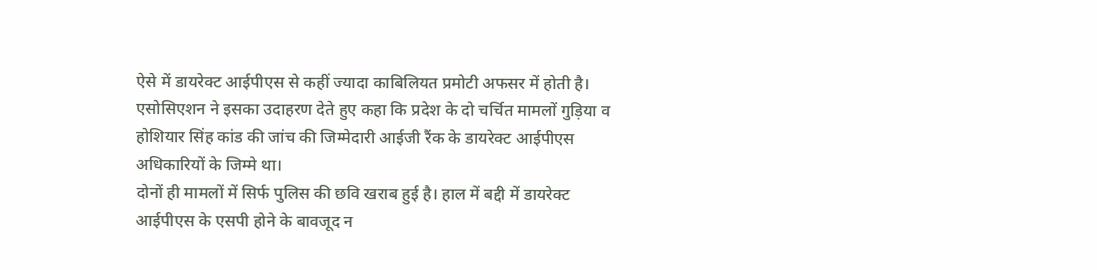ऐसे में डायरेक्ट आईपीएस से कहीं ज्यादा काबिलियत प्रमोटी अफसर में होती है। एसोसिएशन ने इसका उदाहरण देते हुए कहा कि प्रदेश के दो चर्चित मामलों गुड़िया व होशियार सिंह कांड की जांच की जिम्मेदारी आईजी रैंक के डायरेक्ट आईपीएस अधिकारियों के जिम्मे था।
दोनों ही मामलों में सिर्फ पुलिस की छवि खराब हुई है। हाल में बद्दी में डायरेक्ट आईपीएस के एसपी होने के बावजूद न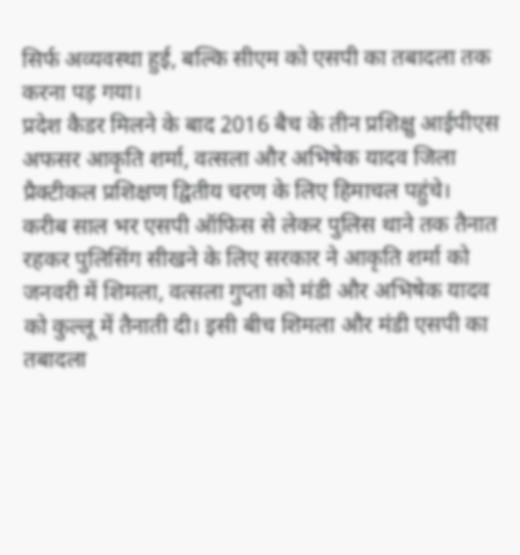सिर्फ अव्यवस्था हुई, बल्कि सीएम को एसपी का तबादला तक करना पड़ गया।
प्रदेश कैडर मिलने के बाद 2016 बैच के तीन प्रशिक्षु आईपीएस अफसर आकृति शर्मा, वत्सला और अभिषेक यादव जिला प्रैक्टीकल प्रशिक्षण द्वितीय चरण के लिए हिमाचल पहुंचे।
करीब साल भर एसपी ऑफिस से लेकर पुलिस थाने तक तैनात रहकर पुलिसिंग सीखने के लिए सरकार ने आकृति शर्मा को जनवरी में शिमला, वत्सला गुप्ता को मंडी और अभिषेक यादव को कुल्लू में तैनाती दी। इसी बीच शिमला और मंडी एसपी का तबादला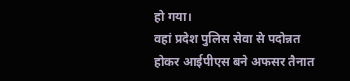हो गया।
वहां प्रदेश पुलिस सेवा से पदोन्नत होकर आईपीएस बने अफसर तैनात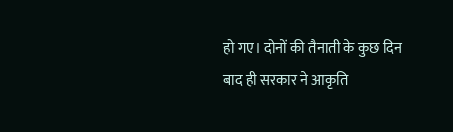हो गए। दोनों की तैनाती के कुछ दिन बाद ही सरकार ने आकृति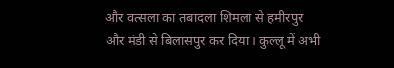और वत्सला का तबादला शिमला से हमीरपुर और मंडी से बिलासपुर कर दिया। कुल्लू में अभी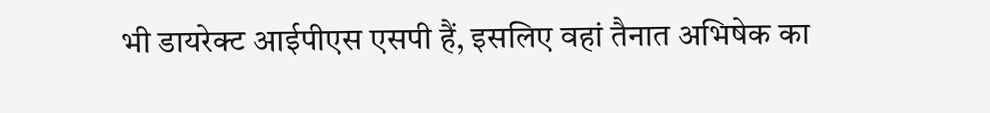भी डायरेक्ट आईपीएस एसपी हैं, इसलिए वहां तैनात अभिषेक का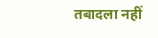तबादला नहीं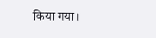किया गया।